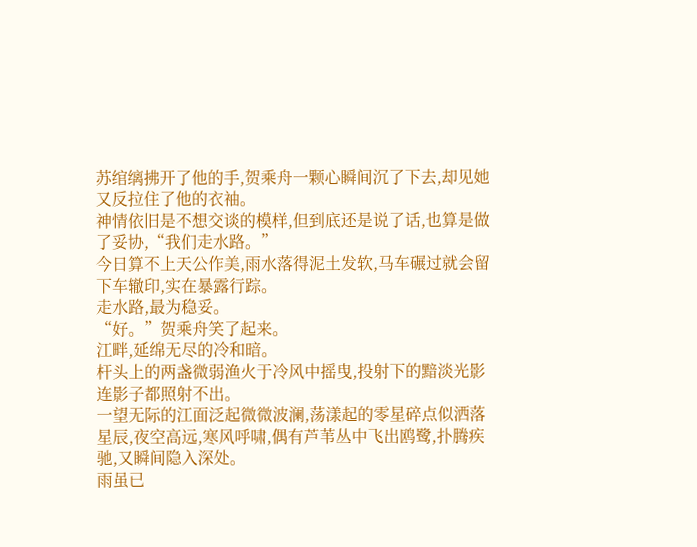苏绾缡拂开了他的手,贺乘舟一颗心瞬间沉了下去,却见她又反拉住了他的衣袖。
神情依旧是不想交谈的模样,但到底还是说了话,也算是做了妥协,“我们走水路。”
今日算不上天公作美,雨水落得泥土发软,马车碾过就会留下车辙印,实在暴露行踪。
走水路,最为稳妥。
“好。”贺乘舟笑了起来。
江畔,延绵无尽的冷和暗。
杆头上的两盏微弱渔火于冷风中摇曳,投射下的黯淡光影连影子都照射不出。
一望无际的江面泛起微微波澜,荡漾起的零星碎点似洒落星辰,夜空高远,寒风呼啸,偶有芦苇丛中飞出鸥鹭,扑腾疾驰,又瞬间隐入深处。
雨虽已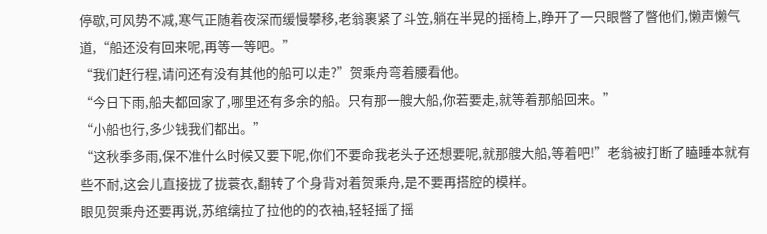停歇,可风势不减,寒气正随着夜深而缓慢攀移,老翁裹紧了斗笠,躺在半晃的摇椅上,睁开了一只眼瞥了瞥他们,懒声懒气道,“船还没有回来呢,再等一等吧。”
“我们赶行程,请问还有没有其他的船可以走?”贺乘舟弯着腰看他。
“今日下雨,船夫都回家了,哪里还有多余的船。只有那一艘大船,你若要走,就等着那船回来。”
“小船也行,多少钱我们都出。”
“这秋季多雨,保不准什么时候又要下呢,你们不要命我老头子还想要呢,就那艘大船,等着吧!”老翁被打断了瞌睡本就有些不耐,这会儿直接拢了拢蓑衣,翻转了个身背对着贺乘舟,是不要再搭腔的模样。
眼见贺乘舟还要再说,苏绾缡拉了拉他的的衣袖,轻轻摇了摇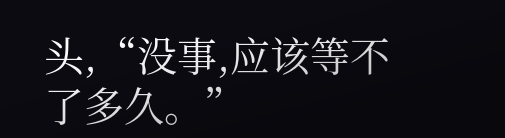头,“没事,应该等不了多久。”